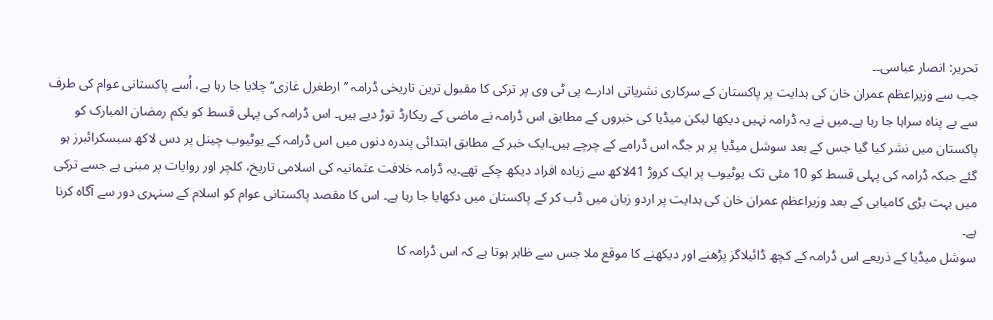تحریر: انصار عباسی۔۔
جب سے وزیراعظم عمران خان کی ہدایت پر پاکستان کے سرکاری نشریاتی ادارے پی ٹی وی پر ترکی کا مقبول ترین تاریخی ڈرامہ ’’ارطغرل غازی‘‘ چلایا جا رہا ہے، اُسے پاکستانی عوام کی طرف سے بے پناہ سراہا جا رہا ہے۔میں نے یہ ڈرامہ نہیں دیکھا لیکن میڈیا کی خبروں کے مطابق اس ڈرامہ نے ماضی کے ریکارڈ توڑ دیے ہیں۔ اس ڈرامہ کی پہلی قسط کو یکم رمضان المبارک کو پاکستان میں نشر کیا گیا جس کے بعد سوشل میڈیا پر ہر جگہ اس ڈرامے کے چرچے ہیں۔ایک خبر کے مطابق ابتدائی پندرہ دنوں میں اس ڈرامہ کے یوٹیوب چینل پر دس لاکھ سبسکرائبرز ہو گئے جبکہ ڈرامہ کی پہلی قسط کو 10 مئی تک یوٹیوب پر ایک کروڑ 41لاکھ سے زیادہ افراد دیکھ چکے تھے۔یہ ڈرامہ خلافت عثمانیہ کی اسلامی تاریخ، کلچر اور روایات پر مبنی ہے جسے ترکی میں بہت بڑی کامیابی کے بعد وزیراعظم عمران خان کی ہدایت پر اردو زبان میں ڈب کر کے پاکستان میں دکھایا جا رہا ہے۔ اس کا مقصد پاکستانی عوام کو اسلام کے سنہری دور سے آگاہ کرنا ہے۔
سوشل میڈیا کے ذریعے اس ڈرامہ کے کچھ ڈائیلاگز پڑھنے اور دیکھنے کا موقع ملا جس سے ظاہر ہوتا ہے کہ اس ڈرامہ کا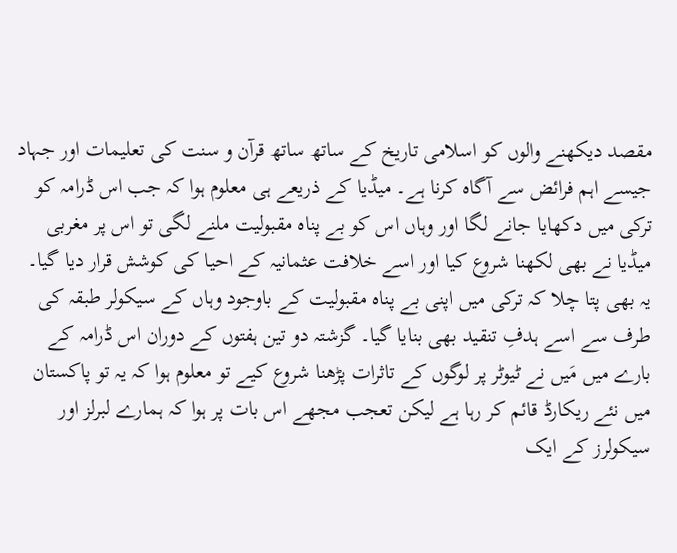مقصد دیکھنے والوں کو اسلامی تاریخ کے ساتھ ساتھ قرآن و سنت کی تعلیمات اور جہاد جیسے اہم فرائض سے آگاہ کرنا ہے۔ میڈیا کے ذریعے ہی معلوم ہوا کہ جب اس ڈرامہ کو ترکی میں دکھایا جانے لگا اور وہاں اس کو بے پناہ مقبولیت ملنے لگی تو اس پر مغربی میڈیا نے بھی لکھنا شروع کیا اور اسے خلافت عثمانیہ کے احیا کی کوشش قرار دیا گیا۔
یہ بھی پتا چلا کہ ترکی میں اپنی بے پناہ مقبولیت کے باوجود وہاں کے سیکولر طبقہ کی طرف سے اسے ہدفِ تنقید بھی بنایا گیا۔ گزشتہ دو تین ہفتوں کے دوران اس ڈرامہ کے بارے میں مَیں نے ٹیوٹر پر لوگوں کے تاثرات پڑھنا شروع کیے تو معلوم ہوا کہ یہ تو پاکستان میں نئے ریکارڈ قائم کر رہا ہے لیکن تعجب مجھے اس بات پر ہوا کہ ہمارے لبرلز اور سیکولرز کے ایک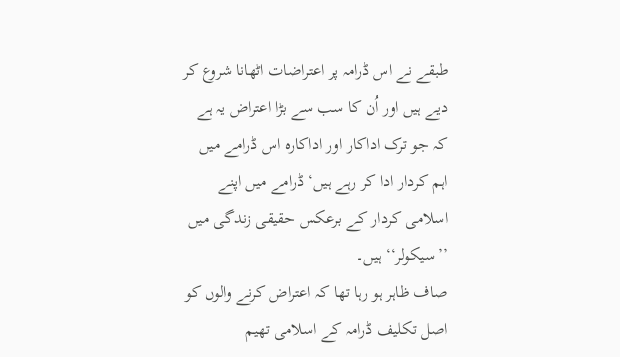طبقے نے اس ڈرامہ پر اعتراضات اٹھانا شروع کر دیے ہیں اور اُن کا سب سے بڑا اعتراض یہ ہے کہ جو ترک اداکار اور اداکارہ اس ڈرامے میں اہم کردار ادا کر رہے ہیں‘ ڈرامے میں اپنے اسلامی کردار کے برعکس حقیقی زندگی میں ’’سیکولر‘‘ ہیں۔
صاف ظاہر ہو رہا تھا کہ اعتراض کرنے والوں کو اصل تکلیف ڈرامہ کے اسلامی تھیم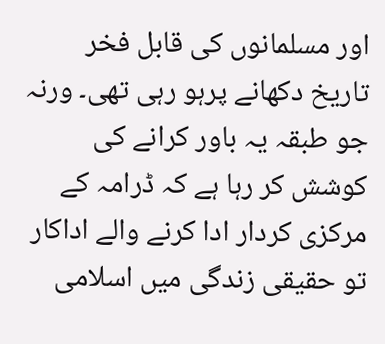اور مسلمانوں کی قابل فخر تاریخ دکھانے پرہو رہی تھی۔ ورنہ جو طبقہ یہ باور کرانے کی کوشش کر رہا ہے کہ ڈرامہ کے مرکزی کردار ادا کرنے والے اداکار تو حقیقی زندگی میں اسلامی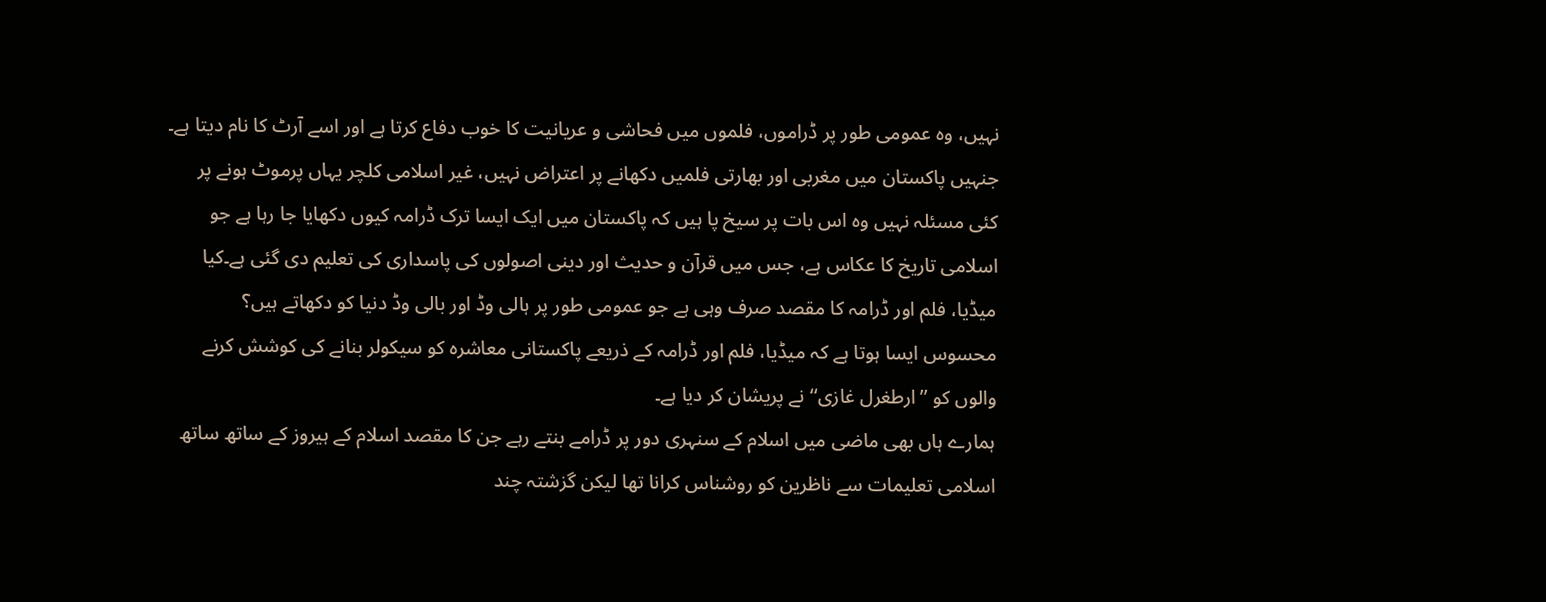نہیں، وہ عمومی طور پر ڈراموں، فلموں میں فحاشی و عریانیت کا خوب دفاع کرتا ہے اور اسے آرٹ کا نام دیتا ہے۔
جنہیں پاکستان میں مغربی اور بھارتی فلمیں دکھانے پر اعتراض نہیں، غیر اسلامی کلچر یہاں پرموٹ ہونے پر کئی مسئلہ نہیں وہ اس بات پر سیخ پا ہیں کہ پاکستان میں ایک ایسا ترک ڈرامہ کیوں دکھایا جا رہا ہے جو اسلامی تاریخ کا عکاس ہے، جس میں قرآن و حدیث اور دینی اصولوں کی پاسداری کی تعلیم دی گئی ہے۔کیا میڈیا، فلم اور ڈرامہ کا مقصد صرف وہی ہے جو عمومی طور پر ہالی وڈ اور بالی وڈ دنیا کو دکھاتے ہیں؟ محسوس ایسا ہوتا ہے کہ میڈیا، فلم اور ڈرامہ کے ذریعے پاکستانی معاشرہ کو سیکولر بنانے کی کوشش کرنے والوں کو ’’ارطغرل غازی‘‘ نے پریشان کر دیا ہے۔
ہمارے ہاں بھی ماضی میں اسلام کے سنہری دور پر ڈرامے بنتے رہے جن کا مقصد اسلام کے ہیروز کے ساتھ ساتھ اسلامی تعلیمات سے ناظرین کو روشناس کرانا تھا لیکن گزشتہ چند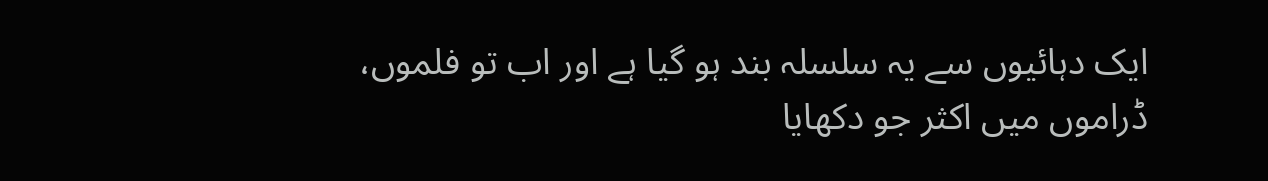ایک دہائیوں سے یہ سلسلہ بند ہو گیا ہے اور اب تو فلموں، ڈراموں میں اکثر جو دکھایا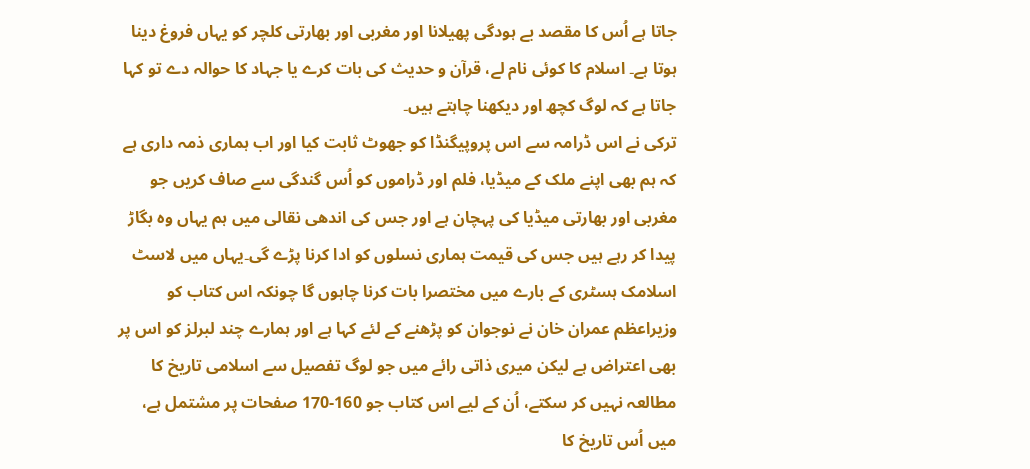جاتا ہے اُس کا مقصد بے ہودگی پھیلانا اور مغربی اور بھارتی کلچر کو یہاں فروغ دینا ہوتا ہے۔ اسلام کا کوئی نام لے، قرآن و حدیث کی بات کرے یا جہاد کا حوالہ دے تو کہا جاتا ہے کہ لوگ کچھ اور دیکھنا چاہتے ہیں۔
ترکی نے اس ڈرامہ سے اس پروپیگنڈا کو جھوٹ ثابت کیا اور اب ہماری ذمہ داری ہے کہ ہم بھی اپنے ملک کے میڈیا، فلم اور ڈراموں کو اُس گندگی سے صاف کریں جو مغربی اور بھارتی میڈیا کی پہچان ہے اور جس کی اندھی نقالی میں ہم یہاں وہ بگاڑ پیدا کر رہے ہیں جس کی قیمت ہماری نسلوں کو ادا کرنا پڑے گی۔یہاں میں لاسٹ اسلامک ہسٹری کے بارے میں مختصرا بات کرنا چاہوں گا چونکہ اس کتاب کو وزیراعظم عمران خان نے نوجوان کو پڑھنے کے لئے کہا ہے اور ہمارے چند لبرلز کو اس پر بھی اعتراض ہے لیکن میری ذاتی رائے میں جو لوگ تفصیل سے اسلامی تاریخ کا مطالعہ نہیں کر سکتے، اُن کے لیے اس کتاب جو 160-170 صفحات پر مشتمل ہے، میں اُس تاریخ کا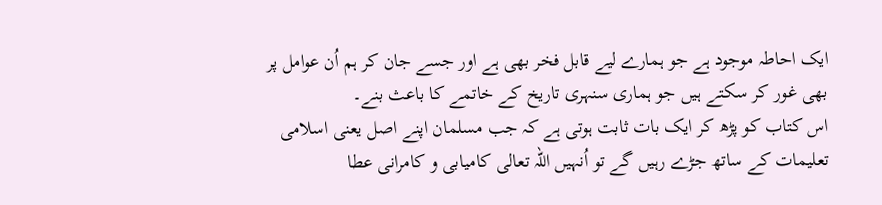ایک احاطہ موجود ہے جو ہمارے لیے قابل فخر بھی ہے اور جسے جان کر ہم اُن عوامل پر بھی غور کر سکتے ہیں جو ہماری سنہری تاریخ کے خاتمے کا باعث بنے۔
اس کتاب کو پڑھ کر ایک بات ثابت ہوتی ہے کہ جب مسلمان اپنے اصل یعنی اسلامی تعلیمات کے ساتھ جڑے رہیں گے تو اُنہیں اللہ تعالی کامیابی و کامرانی عطا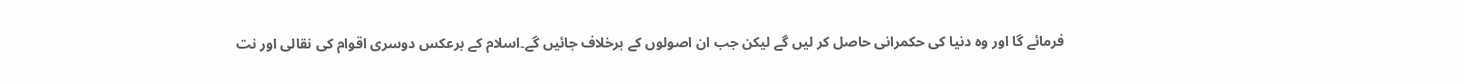فرمائے گا اور وہ دنیا کی حکمرانی حاصل کر لیں گے لیکن جب ان اصولوں کے برخلاف جائیں گے۔اسلام کے برعکس دوسری اقوام کی نقالی اور نت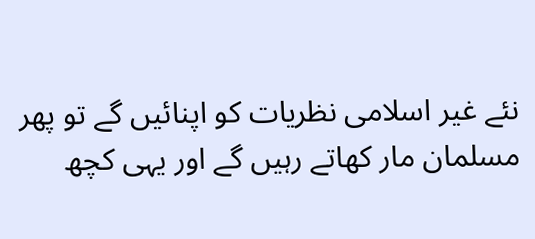نئے غیر اسلامی نظریات کو اپنائیں گے تو پھر مسلمان مار کھاتے رہیں گے اور یہی کچھ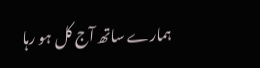ہمارے ساتھ آج کل ہو رہا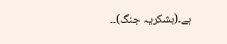ہے۔(بشکریہ جنگ)۔۔